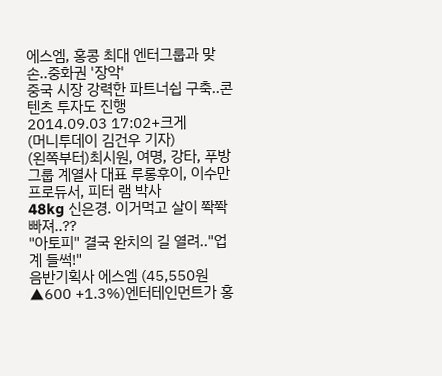에스엠, 홍콩 최대 엔터그룹과 맞손..중화권 '장악'
중국 시장 강력한 파트너쉽 구축..콘텐츠 투자도 진행
2014.09.03 17:02+크게
(머니투데이 김건우 기자)
(왼쪽부터)최시원, 여명, 강타, 푸방그룹 계열사 대표 루롱후이, 이수만 프로듀서, 피터 램 박사
48kg 신은경. 이거먹고 살이 쫙쫙 빠져..??
"아토피" 결국 완치의 길 열려.."업계 들썩!"
음반기획사 에스엠 (45,550원 ▲600 +1.3%)엔터테인먼트가 홍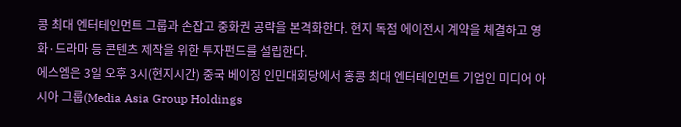콩 최대 엔터테인먼트 그룹과 손잡고 중화권 공략을 본격화한다. 현지 독점 에이전시 계약을 체결하고 영화·드라마 등 콘텐츠 제작을 위한 투자펀드를 설립한다.
에스엠은 3일 오후 3시(현지시간) 중국 베이징 인민대회당에서 홍콩 최대 엔터테인먼트 기업인 미디어 아시아 그룹(Media Asia Group Holdings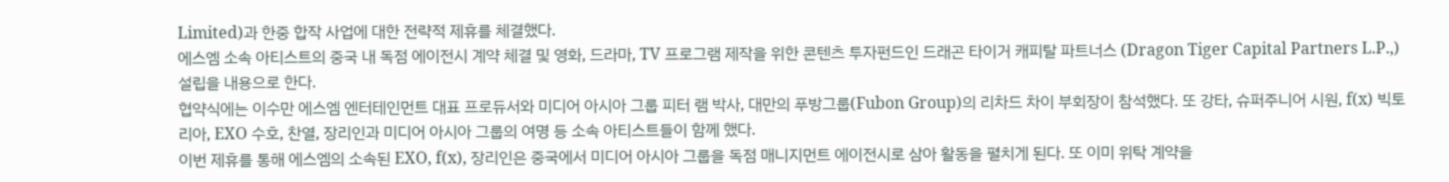Limited)과 한중 합작 사업에 대한 전략적 제휴를 체결했다.
에스엠 소속 아티스트의 중국 내 독점 에이전시 계약 체결 및 영화, 드라마, TV 프로그램 제작을 위한 콘텐츠 투자펀드인 드래곤 타이거 캐피탈 파트너스 (Dragon Tiger Capital Partners L.P.,) 설립을 내용으로 한다.
협약식에는 이수만 에스엠 엔터테인먼트 대표 프로듀서와 미디어 아시아 그룹 피터 램 박사, 대만의 푸방그룹(Fubon Group)의 리차드 차이 부회장이 참석했다. 또 강타, 슈퍼주니어 시원, f(x) 빅토리아, EXO 수호, 찬열, 장리인과 미디어 아시아 그룹의 여명 등 소속 아티스트들이 함께 했다.
이번 제휴를 통해 에스엠의 소속된 EXO, f(x), 장리인은 중국에서 미디어 아시아 그룹을 독점 매니지먼트 에이전시로 삼아 활동을 펼치게 된다. 또 이미 위탁 계약을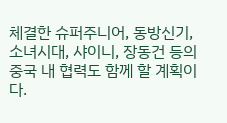체결한 슈퍼주니어, 동방신기, 소녀시대, 샤이니, 장동건 등의 중국 내 협력도 함께 할 계획이다.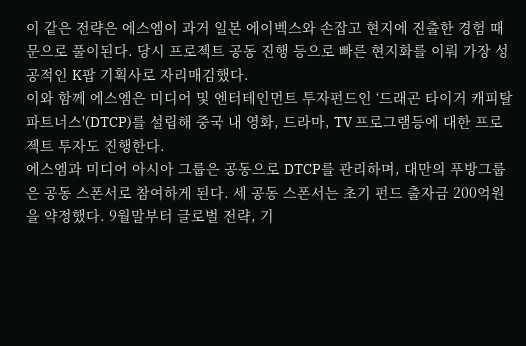이 같은 전략은 에스엠이 과거 일본 에이벡스와 손잡고 현지에 진출한 경험 때문으로 풀이된다. 당시 프로젝트 공동 진행 등으로 빠른 현지화를 이뤄 가장 성공적인 K팝 기획사로 자리매김했다.
이와 함께 에스엠은 미디어 및 엔터테인먼트 투자펀드인 ‘드래곤 타이거 캐피탈 파트너스'(DTCP)를 설립해 중국 내 영화, 드라마, TV 프로그램등에 대한 프로젝트 투자도 진행한다.
에스엠과 미디어 아시아 그룹은 공동으로 DTCP를 관리하며, 대만의 푸방그룹 은 공동 스폰서로 참여하게 된다. 세 공동 스폰서는 초기 펀드 출자금 200억원을 약정했다. 9월말부터 글로벌 전략, 기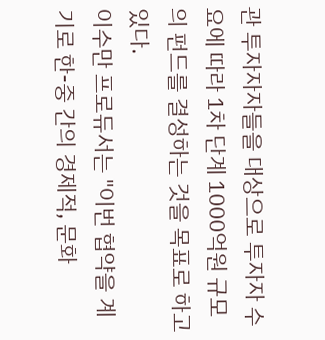관 투자자자들을 대상으로 투자자 수요에 따라 1차 단계 1000억원 규모의 펀드를 결성하는 것을 목표로 하고 있다.
이수만 프로듀서는 "이번 협약을 계기로 한-중 간의 경제적, 문화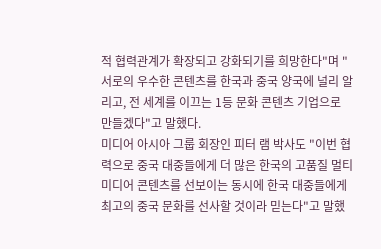적 협력관계가 확장되고 강화되기를 희망한다"며 "서로의 우수한 콘텐츠를 한국과 중국 양국에 널리 알리고, 전 세계를 이끄는 1등 문화 콘텐츠 기업으로 만들겠다"고 말했다.
미디어 아시아 그룹 회장인 피터 램 박사도 "이번 협력으로 중국 대중들에게 더 많은 한국의 고품질 멀티미디어 콘텐츠를 선보이는 동시에 한국 대중들에게 최고의 중국 문화를 선사할 것이라 믿는다"고 말했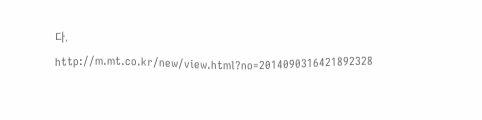다.
http://m.mt.co.kr/new/view.html?no=2014090316421892328